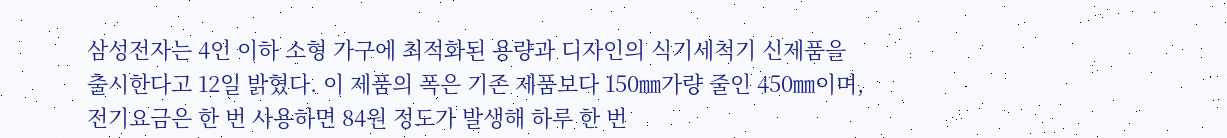삼성전자는 4인 이하 소형 가구에 최적화된 용량과 디자인의 식기세척기 신제품을 출시한다고 12일 밝혔다. 이 제품의 폭은 기존 제품보다 150㎜가량 줄인 450㎜이며, 전기요금은 한 번 사용하면 84원 정도가 발생해 하루 한 번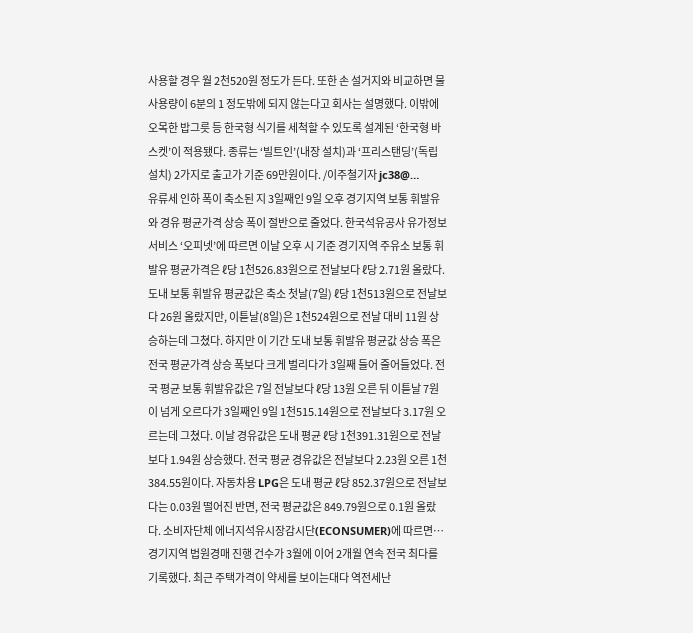사용할 경우 월 2천520원 정도가 든다. 또한 손 설거지와 비교하면 물 사용량이 6분의 1 정도밖에 되지 않는다고 회사는 설명했다. 이밖에 오목한 밥그릇 등 한국형 식기를 세척할 수 있도록 설계된 ‘한국형 바스켓’이 적용됐다. 종류는 ‘빌트인’(내장 설치)과 ‘프리스탠딩’(독립 설치) 2가지로 출고가 기준 69만원이다. /이주철기자 jc38@…
유류세 인하 폭이 축소된 지 3일째인 9일 오후 경기지역 보통 휘발유와 경유 평균가격 상승 폭이 절반으로 줄었다. 한국석유공사 유가정보서비스 ‘오피넷’에 따르면 이날 오후 시 기준 경기지역 주유소 보통 휘발유 평균가격은 ℓ당 1천526.83원으로 전날보다 ℓ당 2.71원 올랐다. 도내 보통 휘발유 평균값은 축소 첫날(7일) ℓ당 1천513원으로 전날보다 26원 올랐지만, 이튿날(8일)은 1천524원으로 전날 대비 11원 상승하는데 그쳤다. 하지만 이 기간 도내 보통 휘발유 평균값 상승 폭은 전국 평균가격 상승 폭보다 크게 벌리다가 3일째 들어 줄어들었다. 전국 평균 보통 휘발유값은 7일 전날보다 ℓ당 13원 오른 뒤 이튿날 7원이 넘게 오르다가 3일째인 9일 1천515.14원으로 전날보다 3.17원 오르는데 그쳤다. 이날 경유값은 도내 평균 ℓ당 1천391.31원으로 전날보다 1.94원 상승했다. 전국 평균 경유값은 전날보다 2.23원 오른 1천384.55원이다. 자동차용 LPG은 도내 평균 ℓ당 852.37원으로 전날보다는 0.03원 떨어진 반면, 전국 평균값은 849.79원으로 0.1원 올랐다. 소비자단체 에너지석유시장감시단(ECONSUMER)에 따르면…
경기지역 법원경매 진행 건수가 3월에 이어 2개월 연속 전국 최다를 기록했다. 최근 주택가격이 약세를 보이는대다 역전세난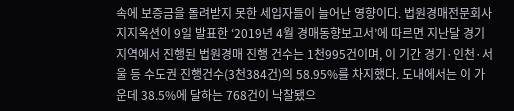속에 보증금을 돌려받지 못한 세입자들이 늘어난 영향이다. 법원경매전문회사 지지옥션이 9일 발표한 ‘2019년 4월 경매동향보고서’에 따르면 지난달 경기지역에서 진행된 법원경매 진행 건수는 1천995건이며, 이 기간 경기·인천·서울 등 수도권 진행건수(3천384건)의 58.95%를 차지했다. 도내에서는 이 가운데 38.5%에 달하는 768건이 낙찰됐으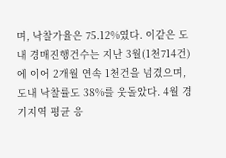며, 낙찰가율은 75.12%였다. 이같은 도내 경매진행건수는 지난 3월(1천714건)에 이어 2개월 연속 1천건을 넘겼으며, 도내 낙찰률도 38%를 웃돌았다. 4월 경기지역 평균 응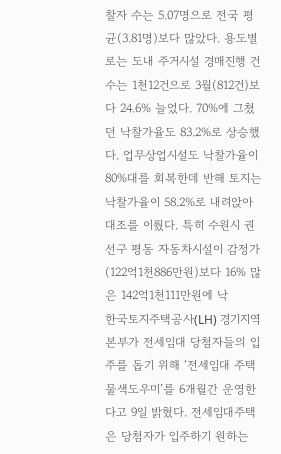찰자 수는 5.07명으로 전국 평균(3.81명)보다 많았다. 용도별로는 도내 주거시설 경매진행 건수는 1천12건으로 3월(812건)보다 24.6% 늘었다. 70%에 그쳤던 낙찰가율도 83.2%로 상승했다. 업무상업시설도 낙찰가율이 80%대를 회복한데 반해 토지는 낙찰가율이 58.2%로 내려앉아 대조를 이뤘다. 특히 수원시 권선구 평동 자동차시설이 감정가(122억1천886만원)보다 16% 많은 142억1천111만원에 낙
한국토지주택공사(LH) 경기지역본부가 전세임대 당첨자들의 입주를 돕기 위해 ‘전세임대 주택물색도우미’를 6개월간 운영한다고 9일 밝혔다. 전세임대주택은 당첨자가 입주하기 원하는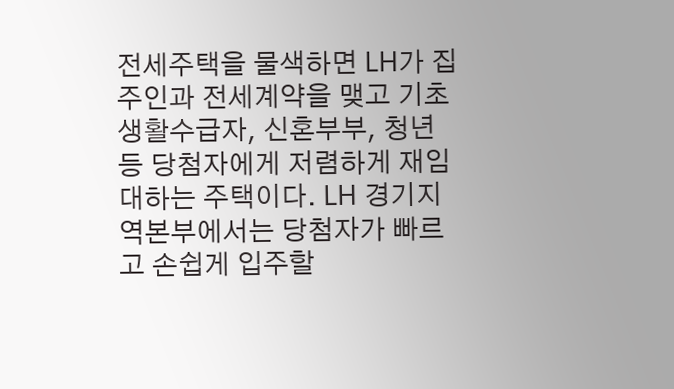전세주택을 물색하면 LH가 집 주인과 전세계약을 맺고 기초생활수급자, 신혼부부, 청년 등 당첨자에게 저렴하게 재임대하는 주택이다. LH 경기지역본부에서는 당첨자가 빠르고 손쉽게 입주할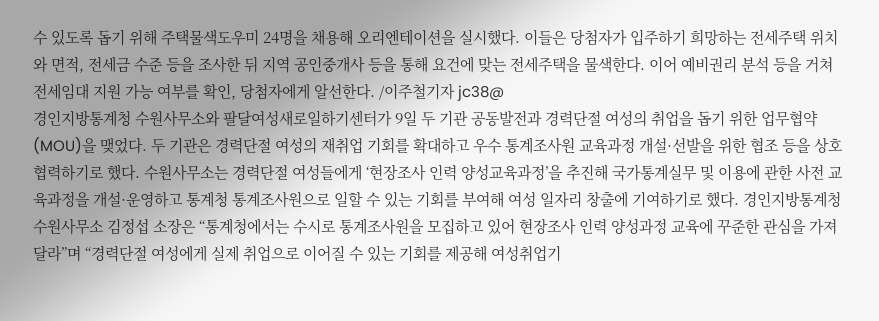수 있도록 돕기 위해 주택물색도우미 24명을 채용해 오리엔테이션을 실시했다. 이들은 당첨자가 입주하기 희망하는 전세주택 위치와 면적, 전세금 수준 등을 조사한 뒤 지역 공인중개사 등을 통해 요건에 맞는 전세주택을 물색한다. 이어 예비권리 분석 등을 거쳐 전세임대 지원 가능 여부를 확인, 당첨자에게 알선한다. /이주철기자 jc38@
경인지방통계청 수원사무소와 팔달여성새로일하기센터가 9일 두 기관 공동발전과 경력단절 여성의 취업을 돕기 위한 업무협약(MOU)을 맺었다. 두 기관은 경력단절 여성의 재취업 기회를 확대하고 우수 통계조사원 교육과정 개설·선발을 위한 협조 등을 상호 협력하기로 했다. 수원사무소는 경력단절 여성들에게 ‘현장조사 인력 양성교육과정’을 추진해 국가통계실무 및 이용에 관한 사전 교육과정을 개설·운영하고 통계청 통계조사원으로 일할 수 있는 기회를 부여해 여성 일자리 창출에 기여하기로 했다. 경인지방통계청 수원사무소 김정섭 소장은 “통계청에서는 수시로 통계조사원을 모집하고 있어 현장조사 인력 양성과정 교육에 꾸준한 관심을 가져달라”며 “경력단절 여성에게 실제 취업으로 이어질 수 있는 기회를 제공해 여성취업기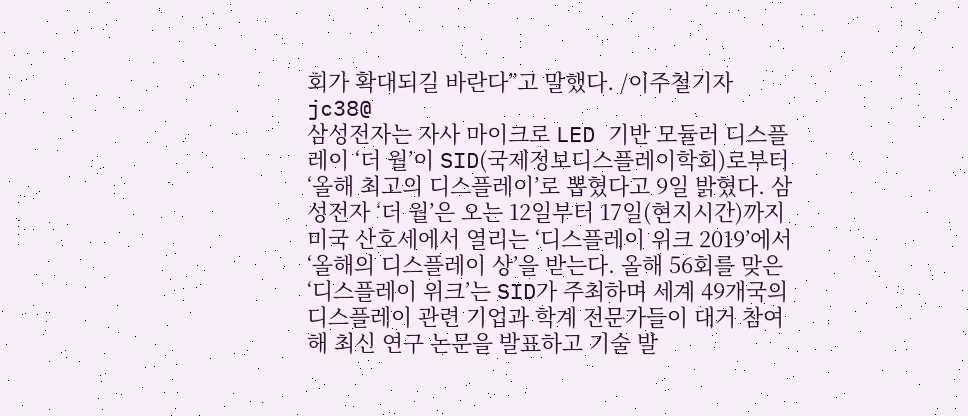회가 확대되길 바란다”고 말했다. /이주철기자 jc38@
삼성전자는 자사 마이크로 LED 기반 모듈러 디스플레이 ‘더 월’이 SID(국제정보디스플레이학회)로부터 ‘올해 최고의 디스플레이’로 뽑혔다고 9일 밝혔다. 삼성전자 ‘더 월’은 오는 12일부터 17일(현지시간)까지 미국 산호세에서 열리는 ‘디스플레이 위크 2019’에서 ‘올해의 디스플레이 상’을 받는다. 올해 56회를 맞은 ‘디스플레이 위크’는 SID가 주최하며 세계 49개국의 디스플레이 관련 기업과 학계 전문가들이 대거 참여해 최신 연구 논문을 발표하고 기술 발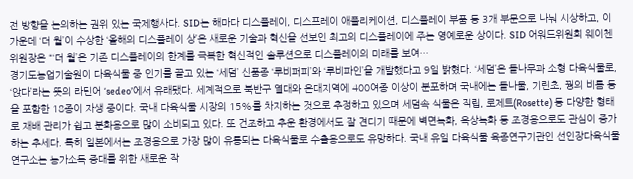전 방향을 논의하는 권위 있는 국제행사다. SID는 해마다 디스플레이, 디스프레이 애플리케이션, 디스플레이 부품 등 3개 부문으로 나눠 시상하고, 이 가운데 ‘더 월’이 수상한 ‘올해의 디스플레이 상’은 새로운 기술과 혁신을 선보인 최고의 디스플레이에 주는 영예로운 상이다. SID 어워드위원회 웨이첸 위원장은 “‘더 월’은 기존 디스플레이의 한계를 극복한 혁신적인 솔루션으로 디스플레이의 미래를 보여…
경기도농업기술원이 다육식물 중 인기를 끌고 있는 ‘세덤’ 신품종 ‘루비퍼피’와 ‘루비파인’을 개발했다고 9일 밝혔다. ‘세덤’은 돌나무과 소형 다육식물로, ‘앉다’라는 뜻의 라틴어 ‘sedeo’에서 유래됐다. 세계적으로 북반구 열대와 온대지역에 400여종 이상이 분포하며 국내에는 돌나물, 기린초, 꿩의 비름 등을 포함한 18종이 자생 중이다. 국내 다육식물 시장의 15%를 차지하는 것으로 추정하고 있으며 세덤속 식물은 직립, 로제트(Rosette) 등 다양한 형태로 재배 관리가 쉽고 분화용으로 많이 소비되고 있다. 또 건조하고 추운 환경에서도 잘 견디기 때문에 벽면녹화, 옥상녹화 등 조경용으로도 관심이 증가하는 추세다. 특히 일본에서는 조경용으로 가장 많이 유통되는 다육식물로 수출용으로도 유망하다. 국내 유일 다육식물 육종연구기관인 선인장다육식물연구소는 농가소득 증대를 위한 새로운 작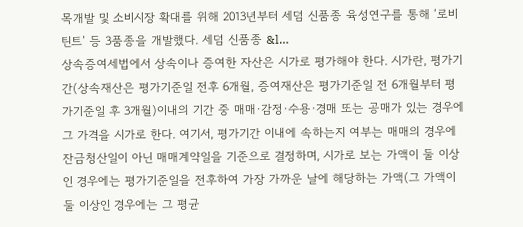목개발 및 소비시장 확대를 위해 2013년부터 세덤 신품종 육성연구를 통해 ‘로비틴트’ 등 3품종을 개발했다. 세덤 신품종 &l…
상속증여세법에서 상속이나 증여한 자산은 시가로 평가해야 한다. 시가란, 평가기간(상속재산은 평가기준일 전후 6개월, 증여재산은 평가기준일 전 6개월부터 평가기준일 후 3개월)이내의 기간 중 매매·감정·수용·경매 또는 공매가 있는 경우에 그 가격을 시가로 한다. 여기서, 평가기간 이내에 속하는지 여부는 매매의 경우에 잔금청산일이 아닌 매매계약일을 기준으로 결정하며, 시가로 보는 가액이 둘 이상인 경우에는 평가기준일을 전후하여 가장 가까운 날에 해당하는 가액(그 가액이 둘 이상인 경우에는 그 평균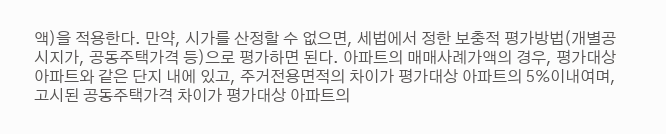액)을 적용한다. 만약, 시가를 산정할 수 없으면, 세법에서 정한 보충적 평가방법(개별공시지가, 공동주택가격 등)으로 평가하면 된다. 아파트의 매매사례가액의 경우, 평가대상 아파트와 같은 단지 내에 있고, 주거전용면적의 차이가 평가대상 아파트의 5%이내여며, 고시된 공동주택가격 차이가 평가대상 아파트의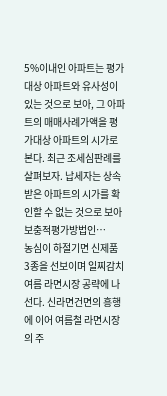5%이내인 아파트는 평가대상 아파트와 유사성이 있는 것으로 보아, 그 아파트의 매매사례가액을 평가대상 아파트의 시가로 본다. 최근 조세심판례를 살펴보자. 납세자는 상속받은 아파트의 시가를 확인할 수 없는 것으로 보아 보충적평가방법인…
농심이 하절기면 신제품 3종을 선보이며 일찌감치 여름 라면시장 공략에 나선다. 신라면건면의 흥행에 이어 여름철 라면시장의 주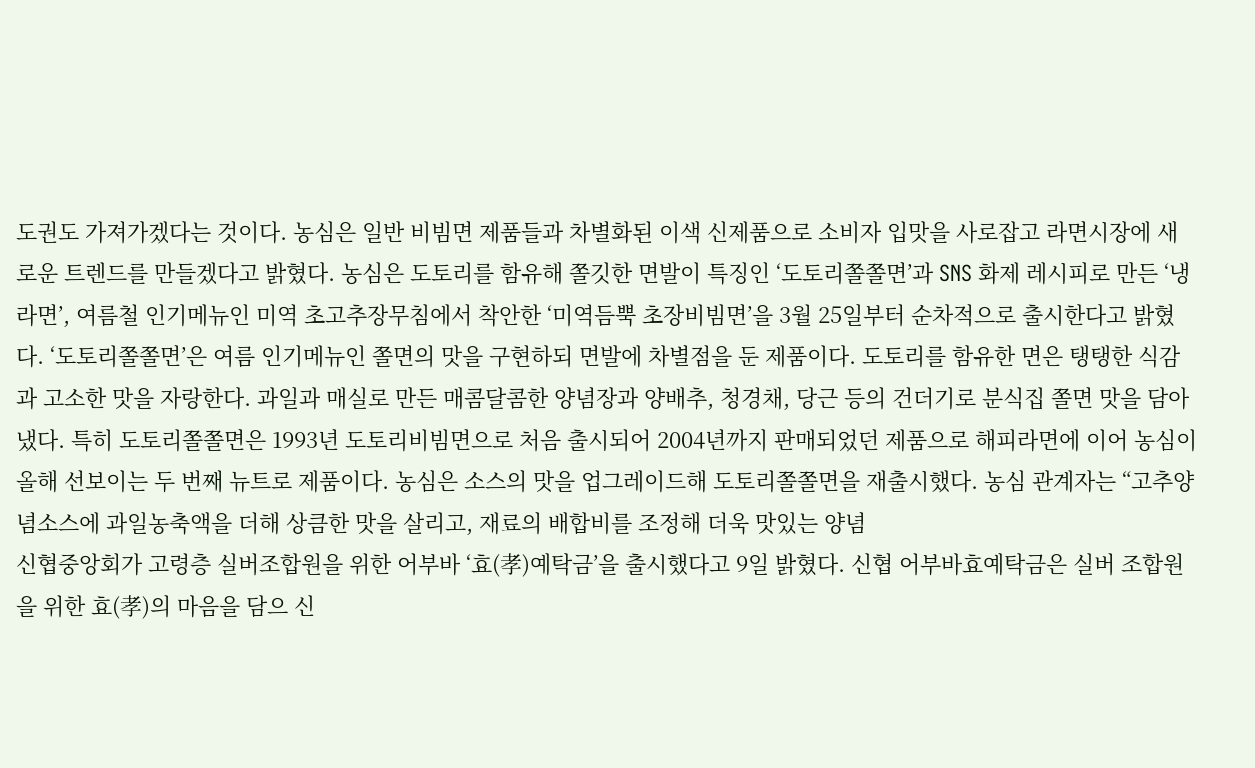도권도 가져가겠다는 것이다. 농심은 일반 비빔면 제품들과 차별화된 이색 신제품으로 소비자 입맛을 사로잡고 라면시장에 새로운 트렌드를 만들겠다고 밝혔다. 농심은 도토리를 함유해 쫄깃한 면발이 특징인 ‘도토리쫄쫄면’과 SNS 화제 레시피로 만든 ‘냉라면’, 여름철 인기메뉴인 미역 초고추장무침에서 착안한 ‘미역듬뿍 초장비빔면’을 3월 25일부터 순차적으로 출시한다고 밝혔다. ‘도토리쫄쫄면’은 여름 인기메뉴인 쫄면의 맛을 구현하되 면발에 차별점을 둔 제품이다. 도토리를 함유한 면은 탱탱한 식감과 고소한 맛을 자랑한다. 과일과 매실로 만든 매콤달콤한 양념장과 양배추, 청경채, 당근 등의 건더기로 분식집 쫄면 맛을 담아냈다. 특히 도토리쫄쫄면은 1993년 도토리비빔면으로 처음 출시되어 2004년까지 판매되었던 제품으로 해피라면에 이어 농심이 올해 선보이는 두 번째 뉴트로 제품이다. 농심은 소스의 맛을 업그레이드해 도토리쫄쫄면을 재출시했다. 농심 관계자는 “고추양념소스에 과일농축액을 더해 상큼한 맛을 살리고, 재료의 배합비를 조정해 더욱 맛있는 양념
신협중앙회가 고령층 실버조합원을 위한 어부바 ‘효(孝)예탁금’을 출시했다고 9일 밝혔다. 신협 어부바효예탁금은 실버 조합원을 위한 효(孝)의 마음을 담으 신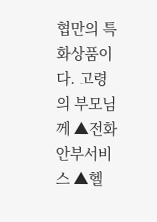협만의 특화상품이다. 고령의 부모님께 ▲전화 안부서비스 ▲헬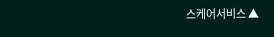스케어서비스 ▲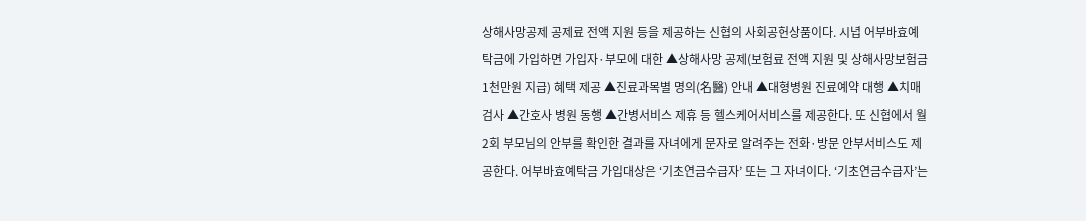상해사망공제 공제료 전액 지원 등을 제공하는 신협의 사회공헌상품이다. 시녑 어부바효예탁금에 가입하면 가입자·부모에 대한 ▲상해사망 공제(보험료 전액 지원 및 상해사망보험금 1천만원 지급) 혜택 제공 ▲진료과목별 명의(名醫) 안내 ▲대형병원 진료예약 대행 ▲치매검사 ▲간호사 병원 동행 ▲간병서비스 제휴 등 헬스케어서비스를 제공한다. 또 신협에서 월 2회 부모님의 안부를 확인한 결과를 자녀에게 문자로 알려주는 전화·방문 안부서비스도 제공한다. 어부바효예탁금 가입대상은 ‘기초연금수급자’ 또는 그 자녀이다. ‘기초연금수급자’는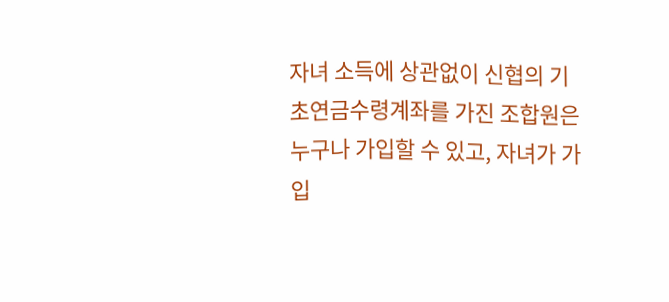자녀 소득에 상관없이 신협의 기초연금수령계좌를 가진 조합원은 누구나 가입할 수 있고, 자녀가 가입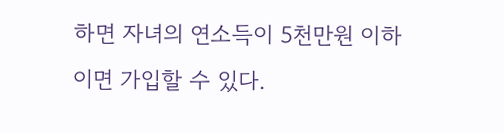하면 자녀의 연소득이 5천만원 이하이면 가입할 수 있다.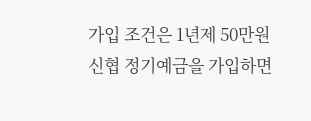가입 조건은 1년제 50만원 신협 정기예금을 가입하면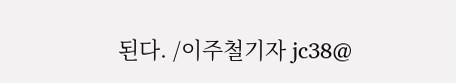된다. /이주철기자 jc38@